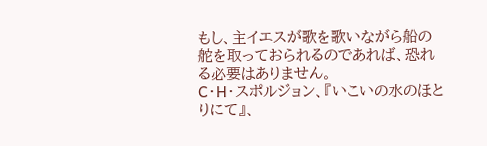もし、主イエスが歌を歌いながら船の舵を取っておられるのであれば、恐れる必要はありません。
C・H・スポルジョン、『いこいの水のほとりにて』、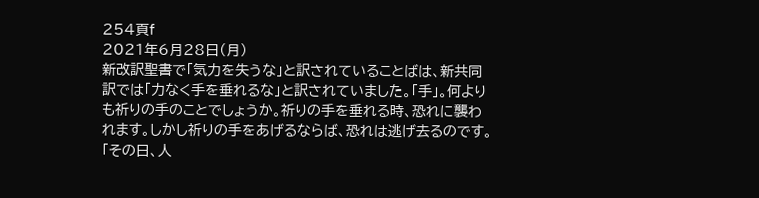254頁f
2021年6月28日(月)
新改訳聖書で「気力を失うな」と訳されていることばは、新共同訳では「力なく手を垂れるな」と訳されていました。「手」。何よりも祈りの手のことでしょうか。祈りの手を垂れる時、恐れに襲われます。しかし祈りの手をあげるならば、恐れは逃げ去るのです。
「その日、人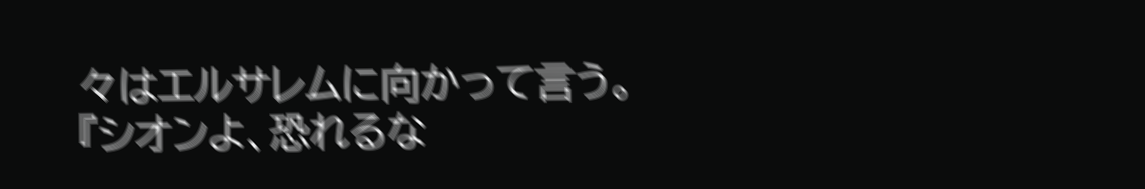々はエルサレムに向かって言う。『シオンよ、恐れるな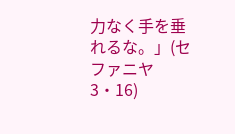力なく手を垂れるな。」(セファニヤ3・16)